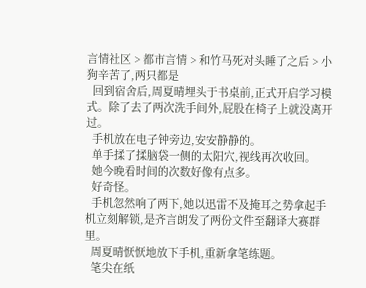言情社区 > 都市言情 > 和竹马死对头睡了之后 > 小狗辛苦了,两只都是
  回到宿舍后,周夏晴埋头于书桌前,正式开启学习模式。除了去了两次洗手间外,屁股在椅子上就没离开过。
  手机放在电子钟旁边,安安静静的。
  单手揉了揉脑袋一侧的太阳穴,视线再次收回。
  她今晚看时间的次数好像有点多。
  好奇怪。
  手机忽然响了两下,她以迅雷不及掩耳之势拿起手机立刻解锁,是齐言朗发了两份文件至翻译大赛群里。
  周夏晴恹恹地放下手机,重新拿笔练题。
  笔尖在纸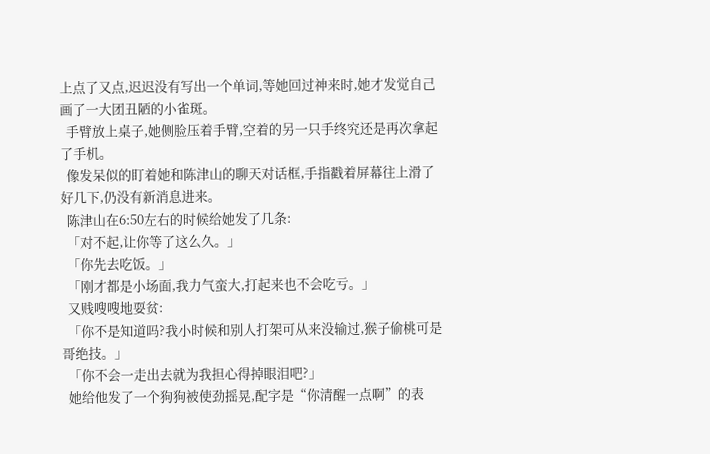上点了又点,迟迟没有写出一个单词,等她回过神来时,她才发觉自己画了一大团丑陋的小雀斑。
  手臂放上桌子,她侧脸压着手臂,空着的另一只手终究还是再次拿起了手机。
  像发呆似的盯着她和陈津山的聊天对话框,手指戳着屏幕往上滑了好几下,仍没有新消息进来。
  陈津山在6:50左右的时候给她发了几条:
  「对不起,让你等了这么久。」
  「你先去吃饭。」
  「刚才都是小场面,我力气蛮大,打起来也不会吃亏。」
  又贱嗖嗖地耍贫:
  「你不是知道吗?我小时候和别人打架可从来没输过,猴子偷桃可是哥绝技。」
  「你不会一走出去就为我担心得掉眼泪吧?」
  她给他发了一个狗狗被使劲摇晃,配字是“你清醒一点啊”的表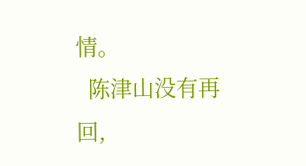情。
  陈津山没有再回,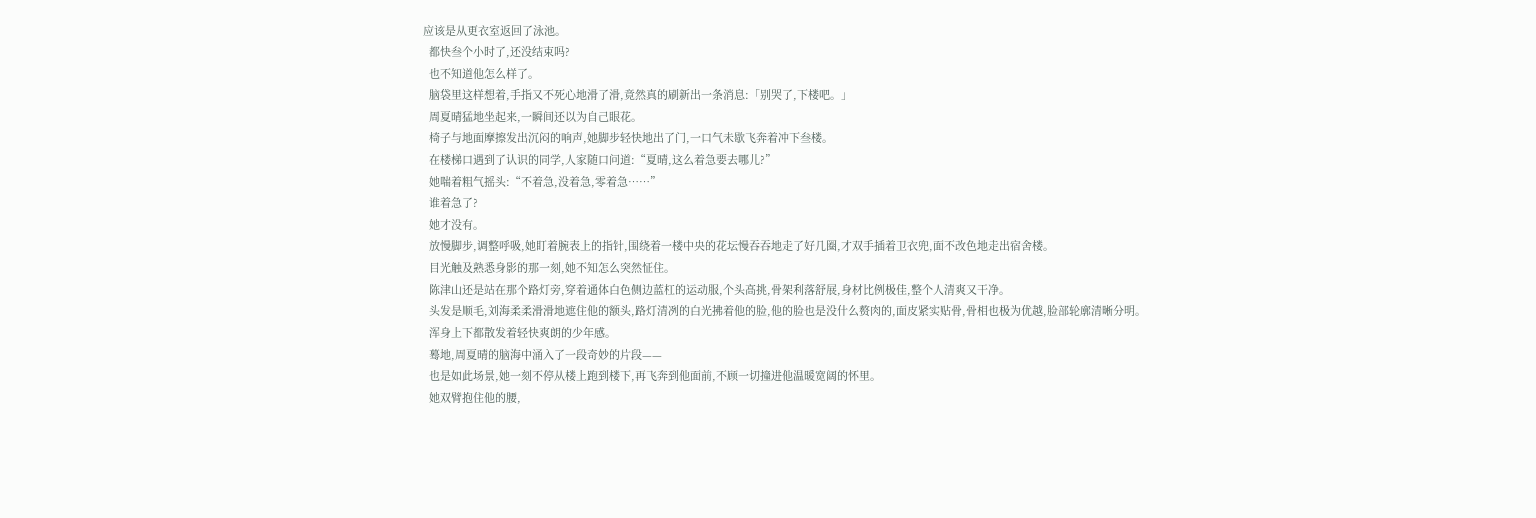应该是从更衣室返回了泳池。
  都快叁个小时了,还没结束吗?
  也不知道他怎么样了。
  脑袋里这样想着,手指又不死心地滑了滑,竟然真的刷新出一条消息:「别哭了,下楼吧。」
  周夏晴猛地坐起来,一瞬间还以为自己眼花。
  椅子与地面摩擦发出沉闷的响声,她脚步轻快地出了门,一口气未歇飞奔着冲下叁楼。
  在楼梯口遇到了认识的同学,人家随口问道:“夏晴,这么着急要去哪儿?”
  她喘着粗气摇头:“不着急,没着急,零着急……”
  谁着急了?
  她才没有。
  放慢脚步,调整呼吸,她盯着腕表上的指针,围绕着一楼中央的花坛慢吞吞地走了好几圈,才双手插着卫衣兜,面不改色地走出宿舍楼。
  目光触及熟悉身影的那一刻,她不知怎么突然怔住。
  陈津山还是站在那个路灯旁,穿着通体白色侧边蓝杠的运动服,个头高挑,骨架利落舒展,身材比例极佳,整个人清爽又干净。
  头发是顺毛,刘海柔柔滑滑地遮住他的额头,路灯清冽的白光拂着他的脸,他的脸也是没什么赘肉的,面皮紧实贴骨,骨相也极为优越,脸部轮廓清晰分明。
  浑身上下都散发着轻快爽朗的少年感。
  蓦地,周夏晴的脑海中涌入了一段奇妙的片段——
  也是如此场景,她一刻不停从楼上跑到楼下,再飞奔到他面前,不顾一切撞进他温暖宽阔的怀里。
  她双臂抱住他的腰,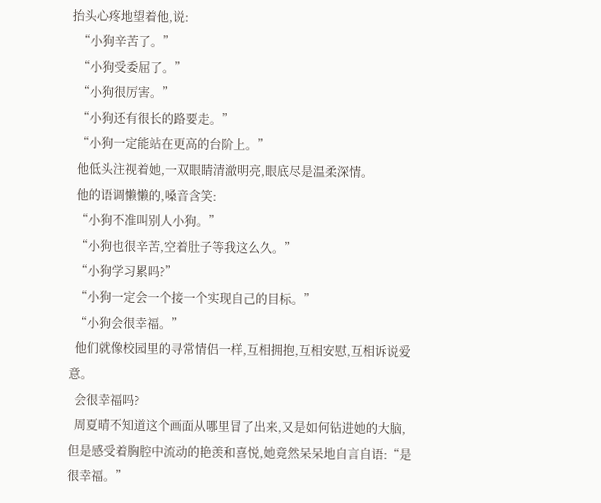抬头心疼地望着他,说:
  “小狗辛苦了。”
  “小狗受委屈了。”
  “小狗很厉害。”
  “小狗还有很长的路要走。”
  “小狗一定能站在更高的台阶上。”
  他低头注视着她,一双眼睛清澈明亮,眼底尽是温柔深情。
  他的语调懒懒的,嗓音含笑:
  “小狗不准叫别人小狗。”
  “小狗也很辛苦,空着肚子等我这么久。”
  “小狗学习累吗?”
  “小狗一定会一个接一个实现自己的目标。”
  “小狗会很幸福。”
  他们就像校园里的寻常情侣一样,互相拥抱,互相安慰,互相诉说爱意。
  会很幸福吗?
  周夏晴不知道这个画面从哪里冒了出来,又是如何钻进她的大脑,但是感受着胸腔中流动的艳羡和喜悦,她竟然呆呆地自言自语:“是很幸福。”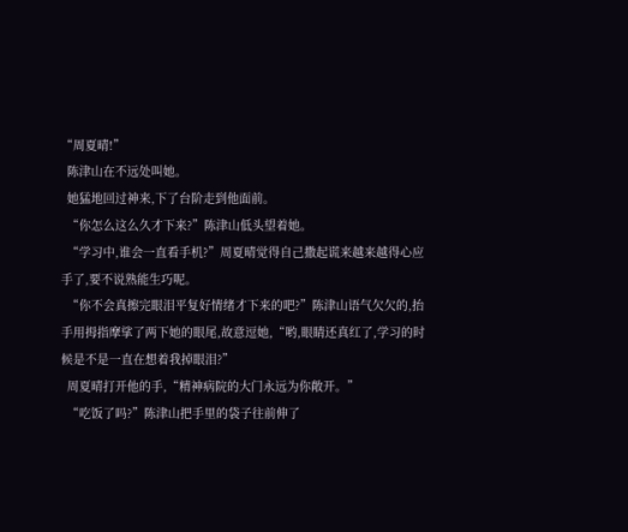“周夏晴!”
  陈津山在不远处叫她。
  她猛地回过神来,下了台阶走到他面前。
  “你怎么这么久才下来?”陈津山低头望着她。
  “学习中,谁会一直看手机?”周夏晴觉得自己撒起谎来越来越得心应手了,要不说熟能生巧呢。
  “你不会真擦完眼泪平复好情绪才下来的吧?”陈津山语气欠欠的,抬手用拇指摩挲了两下她的眼尾,故意逗她,“哟,眼睛还真红了,学习的时候是不是一直在想着我掉眼泪?”
  周夏晴打开他的手,“精神病院的大门永远为你敞开。”
  “吃饭了吗?”陈津山把手里的袋子往前伸了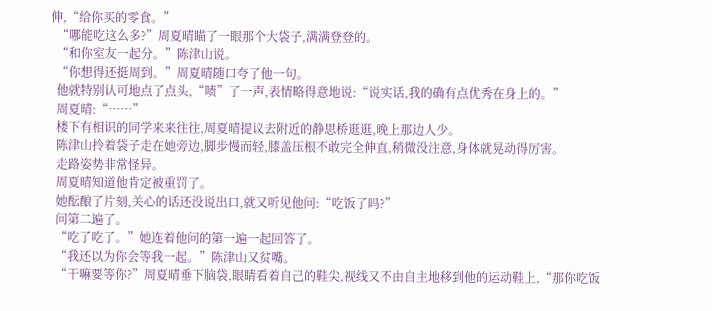伸,“给你买的零食。”
  “哪能吃这么多?”周夏晴瞄了一眼那个大袋子,满满登登的。
  “和你室友一起分。”陈津山说。
  “你想得还挺周到。”周夏晴随口夸了他一句。
  他就特别认可地点了点头,“啧”了一声,表情略得意地说:“说实话,我的确有点优秀在身上的。”
  周夏晴:“……”
  楼下有相识的同学来来往往,周夏晴提议去附近的静思桥逛逛,晚上那边人少。
  陈津山拎着袋子走在她旁边,脚步慢而轻,膝盖压根不敢完全伸直,稍微没注意,身体就晃动得厉害。
  走路姿势非常怪异。
  周夏晴知道他肯定被重罚了。
  她酝酿了片刻,关心的话还没说出口,就又听见他问:“吃饭了吗?”
  问第二遍了。
  “吃了吃了。”她连着他问的第一遍一起回答了。
  “我还以为你会等我一起。”陈津山又贫嘴。
  “干嘛要等你?”周夏晴垂下脑袋,眼睛看着自己的鞋尖,视线又不由自主地移到他的运动鞋上,“那你吃饭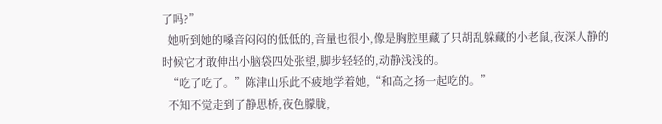了吗?”
  她听到她的嗓音闷闷的低低的,音量也很小,像是胸腔里藏了只胡乱躲藏的小老鼠,夜深人静的时候它才敢伸出小脑袋四处张望,脚步轻轻的,动静浅浅的。
  “吃了吃了。”陈津山乐此不疲地学着她,“和高之扬一起吃的。”
  不知不觉走到了静思桥,夜色朦胧,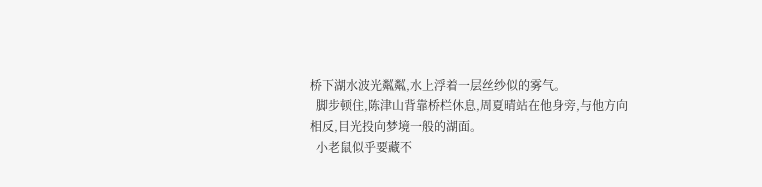桥下湖水波光粼粼,水上浮着一层丝纱似的雾气。
  脚步顿住,陈津山背靠桥栏休息,周夏晴站在他身旁,与他方向相反,目光投向梦境一般的湖面。
  小老鼠似乎要藏不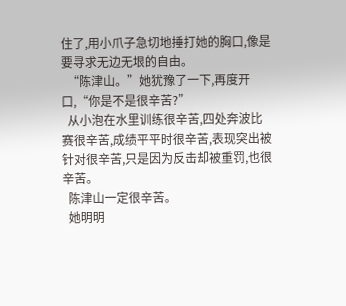住了,用小爪子急切地捶打她的胸口,像是要寻求无边无垠的自由。
  “陈津山。”她犹豫了一下,再度开口,“你是不是很辛苦?”
  从小泡在水里训练很辛苦,四处奔波比赛很辛苦,成绩平平时很辛苦,表现突出被针对很辛苦,只是因为反击却被重罚,也很辛苦。
  陈津山一定很辛苦。
  她明明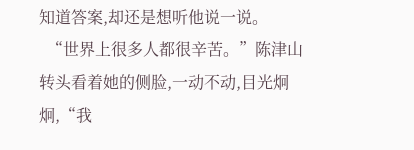知道答案,却还是想听他说一说。
  “世界上很多人都很辛苦。”陈津山转头看着她的侧脸,一动不动,目光炯炯,“我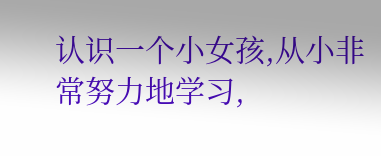认识一个小女孩,从小非常努力地学习,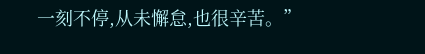一刻不停,从未懈怠,也很辛苦。”